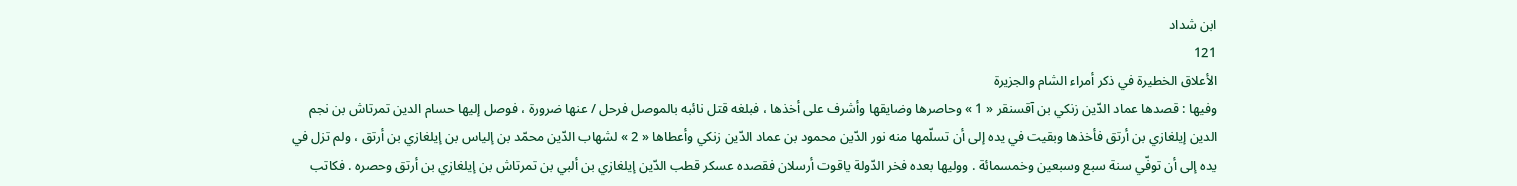ابن شداد
121
الأعلاق الخطيرة في ذكر أمراء الشام والجزيرة
وفيها : قصدها عماد الدّين زنكي بن آقسنقر « 1 » وحاصرها وضايقها وأشرف على أخذها ، فبلغه قتل نائبه بالموصل فرحل / عنها ضرورة ، فوصل إليها حسام الدين تمرتاش بن نجم الدين إيلغازي بن أرتق فأخذها وبقيت في يده إلى أن تسلّمها منه نور الدّين محمود بن عماد الدّين زنكي وأعطاها « 2 » لشهاب الدّين محمّد بن إلياس بن إيلغازي بن أرتق ، ولم تزل في يده إلى أن توفّي سنة سبع وسبعين وخمسمائة . ووليها بعده فخر الدّولة ياقوت أرسلان فقصده عسكر قطب الدّين إيلغازي بن ألبي بن تمرتاش بن إيلغازي بن أرتق وحصره . فكاتب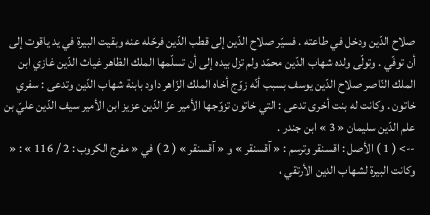صلاح الدّين ودخل في طاعته . فسيّر صلاح الدّين إلى قطب الدّين فرحّله عنه وبقيت البيرة في يد ياقوت إلى أن توفّي . وتولّى ولده شهاب الدّين محمّد ولم تزل بيده إلى أن تسلّمها الملك الظاهر غياث الدّين غازي ابن الملك النّاصر صلاح الدّين يوسف بسبب أنّه زوّج أخاه الملك الزّاهر داود بابنة شهاب الدّين وتدعى : سفري خاتون . وكانت له بنت أخرى تدعى : التي خاتون تزوّجها الأمير عزّ الدّين عزيز ابن الأمير سيف الدّين عليّ بن علم الدّين سليمان « 3 » ابن جندر .
--> ( 1 ) الأصل : اقسنقر وترسم : « آقسنقر » و « آقسنقر » ( 2 ) في « مفرج الكروب : 2 / 116 » : « وكانت البيرة لشهاب الدين الأرتقي ،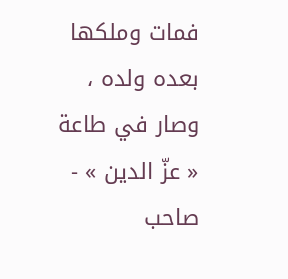فمات وملكها بعده ولده ، وصار في طاعة « عزّ الدين » - صاحب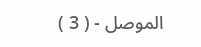الموصل - ( 3 )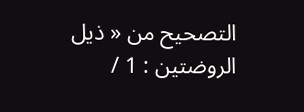التصحيح من « ذيل الروضتين : 1 /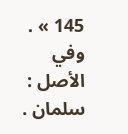145 » . وفي الأصل : سلمان .